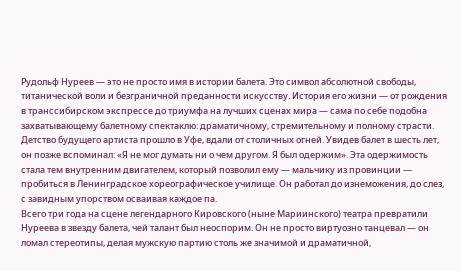Рудольф Нуреев — это не просто имя в истории балета. Это символ абсолютной свободы, титанической воли и безграничной преданности искусству. История его жизни — от рождения в транссибирском экспрессе до триумфа на лучших сценах мира — сама по себе подобна захватывающему балетному спектаклю: драматичному, стремительному и полному страсти.
Детство будущего артиста прошло в Уфе, вдали от столичных огней. Увидев балет в шесть лет, он позже вспоминал: «Я не мог думать ни о чем другом. Я был одержим». Эта одержимость стала тем внутренним двигателем, который позволил ему — мальчику из провинции — пробиться в Ленинградское хореографическое училище. Он работал до изнеможения, до слез, с завидным упорством осваивая каждое па.
Всего три года на сцене легендарного Кировского (ныне Мариинского) театра превратили Нуреева в звезду балета, чей талант был неоспорим. Он не просто виртуозно танцевал — он ломал стереотипы, делая мужскую партию столь же значимой и драматичной,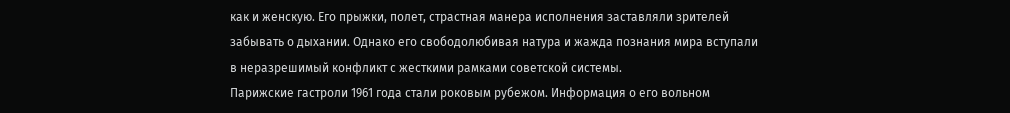как и женскую. Его прыжки, полет, страстная манера исполнения заставляли зрителей забывать о дыхании. Однако его свободолюбивая натура и жажда познания мира вступали в неразрешимый конфликт с жесткими рамками советской системы.
Парижские гастроли 1961 года стали роковым рубежом. Информация о его вольном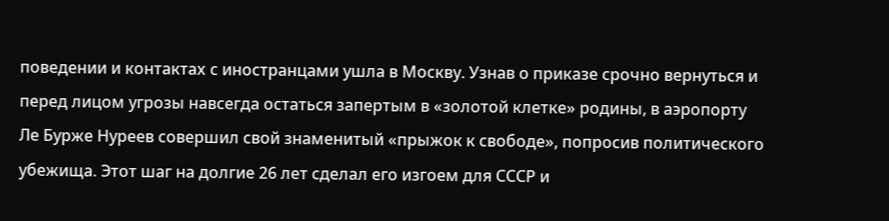поведении и контактах с иностранцами ушла в Москву. Узнав о приказе срочно вернуться и перед лицом угрозы навсегда остаться запертым в «золотой клетке» родины, в аэропорту Ле Бурже Нуреев совершил свой знаменитый «прыжок к свободе», попросив политического убежища. Этот шаг на долгие 26 лет сделал его изгоем для СССР и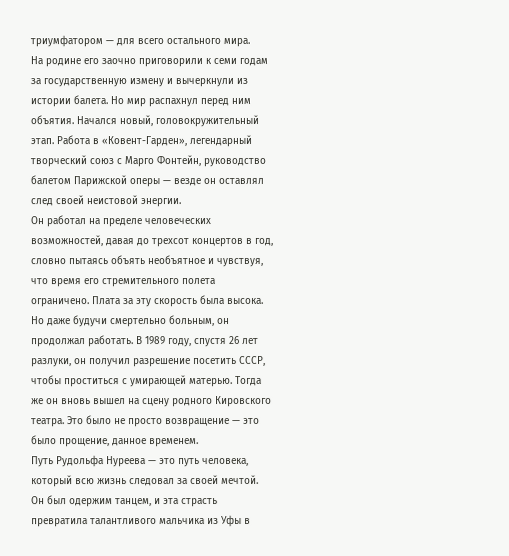триумфатором — для всего остального мира.
На родине его заочно приговорили к семи годам за государственную измену и вычеркнули из истории балета. Но мир распахнул перед ним объятия. Начался новый, головокружительный этап. Работа в «Ковент-Гарден», легендарный творческий союз с Марго Фонтейн, руководство балетом Парижской оперы — везде он оставлял след своей неистовой энергии.
Он работал на пределе человеческих возможностей, давая до трехсот концертов в год, словно пытаясь объять необъятное и чувствуя, что время его стремительного полета ограничено. Плата за эту скорость была высока. Но даже будучи смертельно больным, он продолжал работать. В 1989 году, спустя 26 лет разлуки, он получил разрешение посетить СССР, чтобы проститься с умирающей матерью. Тогда же он вновь вышел на сцену родного Кировского театра. Это было не просто возвращение — это было прощение, данное временем.
Путь Рудольфа Нуреева — это путь человека, который всю жизнь следовал за своей мечтой. Он был одержим танцем, и эта страсть превратила талантливого мальчика из Уфы в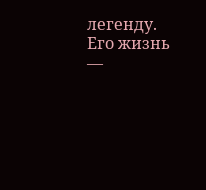легенду. Его жизнь —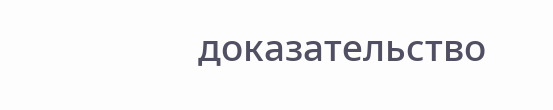доказательство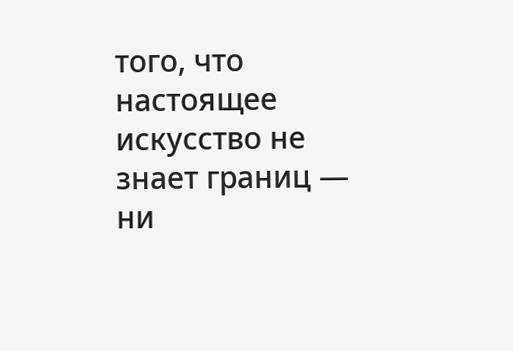того, что настоящее искусство не знает границ — ни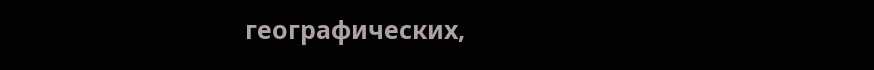географических,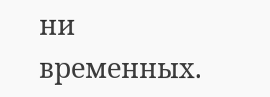ни временных.